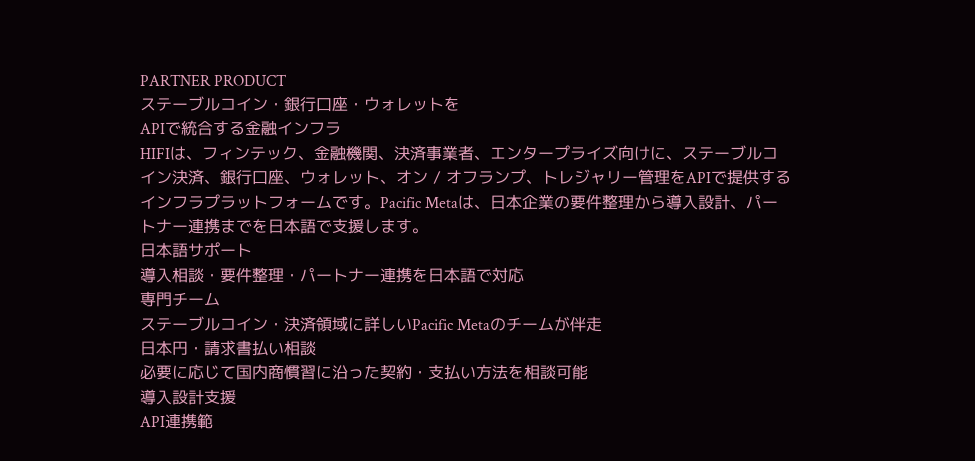PARTNER PRODUCT
ステーブルコイン・銀行口座・ウォレットを
APIで統合する金融インフラ
HIFIは、フィンテック、金融機関、決済事業者、エンタープライズ向けに、ステーブルコイン決済、銀行口座、ウォレット、オン / オフランプ、トレジャリー管理をAPIで提供するインフラプラットフォームです。Pacific Metaは、日本企業の要件整理から導入設計、パートナー連携までを日本語で支援します。
日本語サポート
導入相談・要件整理・パートナー連携を日本語で対応
専門チーム
ステーブルコイン・決済領域に詳しいPacific Metaのチームが伴走
日本円・請求書払い相談
必要に応じて国内商慣習に沿った契約・支払い方法を相談可能
導入設計支援
API連携範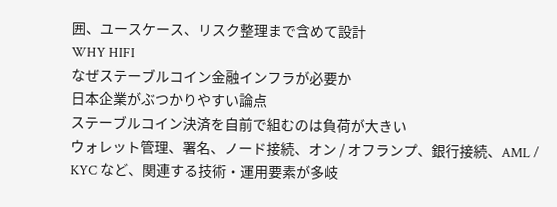囲、ユースケース、リスク整理まで含めて設計
WHY HIFI
なぜステーブルコイン金融インフラが必要か
日本企業がぶつかりやすい論点
ステーブルコイン決済を自前で組むのは負荷が大きい
ウォレット管理、署名、ノード接続、オン / オフランプ、銀行接続、AML / KYC など、関連する技術・運用要素が多岐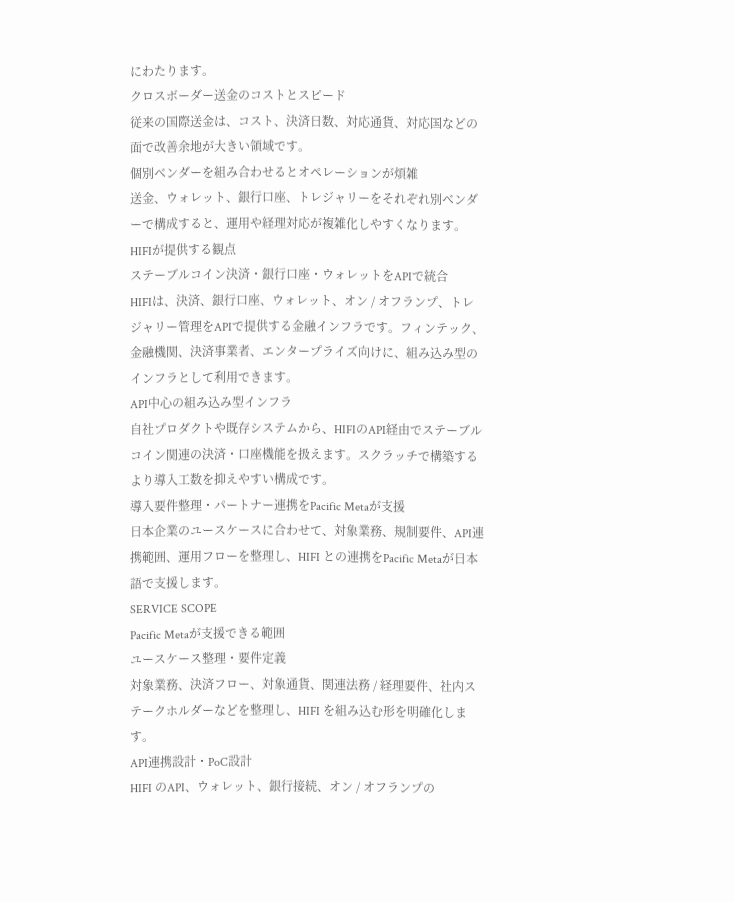にわたります。
クロスボーダー送金のコストとスピード
従来の国際送金は、コスト、決済日数、対応通貨、対応国などの面で改善余地が大きい領域です。
個別ベンダーを組み合わせるとオペレーションが煩雑
送金、ウォレット、銀行口座、トレジャリーをそれぞれ別ベンダーで構成すると、運用や経理対応が複雑化しやすくなります。
HIFIが提供する観点
ステーブルコイン決済・銀行口座・ウォレットをAPIで統合
HIFIは、決済、銀行口座、ウォレット、オン / オフランプ、トレジャリー管理をAPIで提供する金融インフラです。フィンテック、金融機関、決済事業者、エンタープライズ向けに、組み込み型のインフラとして利用できます。
API中心の組み込み型インフラ
自社プロダクトや既存システムから、HIFIのAPI経由でステーブルコイン関連の決済・口座機能を扱えます。スクラッチで構築するより導入工数を抑えやすい構成です。
導入要件整理・パートナー連携をPacific Metaが支援
日本企業のユースケースに合わせて、対象業務、規制要件、API連携範囲、運用フローを整理し、HIFI との連携をPacific Metaが日本語で支援します。
SERVICE SCOPE
Pacific Metaが支援できる範囲
ユースケース整理・要件定義
対象業務、決済フロー、対象通貨、関連法務 / 経理要件、社内ステークホルダーなどを整理し、HIFI を組み込む形を明確化します。
API連携設計・PoC設計
HIFI のAPI、ウォレット、銀行接続、オン / オフランプの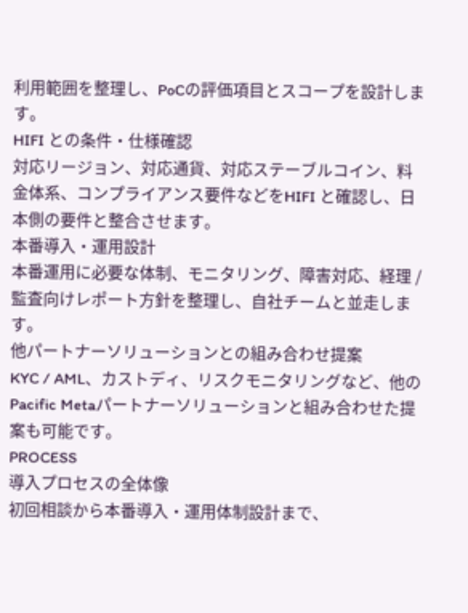利用範囲を整理し、PoCの評価項目とスコープを設計します。
HIFI との条件・仕様確認
対応リージョン、対応通貨、対応ステーブルコイン、料金体系、コンプライアンス要件などをHIFI と確認し、日本側の要件と整合させます。
本番導入・運用設計
本番運用に必要な体制、モニタリング、障害対応、経理 / 監査向けレポート方針を整理し、自社チームと並走します。
他パートナーソリューションとの組み合わせ提案
KYC / AML、カストディ、リスクモニタリングなど、他のPacific Metaパートナーソリューションと組み合わせた提案も可能です。
PROCESS
導入プロセスの全体像
初回相談から本番導入・運用体制設計まで、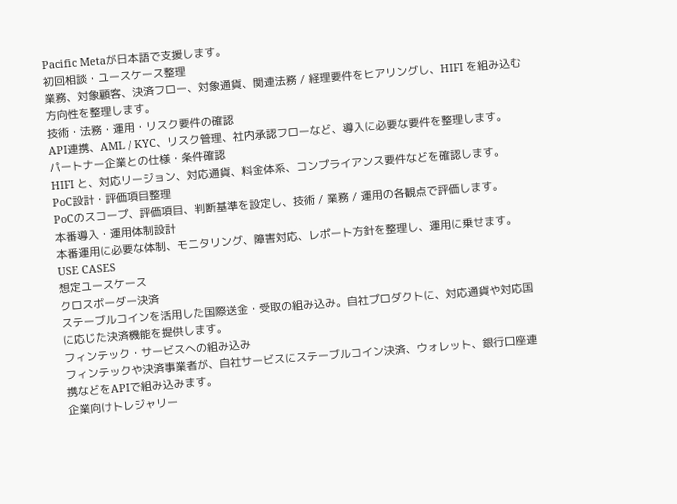Pacific Metaが日本語で支援します。
初回相談・ユースケース整理
業務、対象顧客、決済フロー、対象通貨、関連法務 / 経理要件をヒアリングし、HIFI を組み込む方向性を整理します。
技術・法務・運用・リスク要件の確認
API連携、AML / KYC、リスク管理、社内承認フローなど、導入に必要な要件を整理します。
パートナー企業との仕様・条件確認
HIFI と、対応リージョン、対応通貨、料金体系、コンプライアンス要件などを確認します。
PoC設計・評価項目整理
PoCのスコープ、評価項目、判断基準を設定し、技術 / 業務 / 運用の各観点で評価します。
本番導入・運用体制設計
本番運用に必要な体制、モニタリング、障害対応、レポート方針を整理し、運用に乗せます。
USE CASES
想定ユースケース
クロスボーダー決済
ステーブルコインを活用した国際送金・受取の組み込み。自社プロダクトに、対応通貨や対応国に応じた決済機能を提供します。
フィンテック・サービスへの組み込み
フィンテックや決済事業者が、自社サービスにステーブルコイン決済、ウォレット、銀行口座連携などをAPIで組み込みます。
企業向けトレジャリー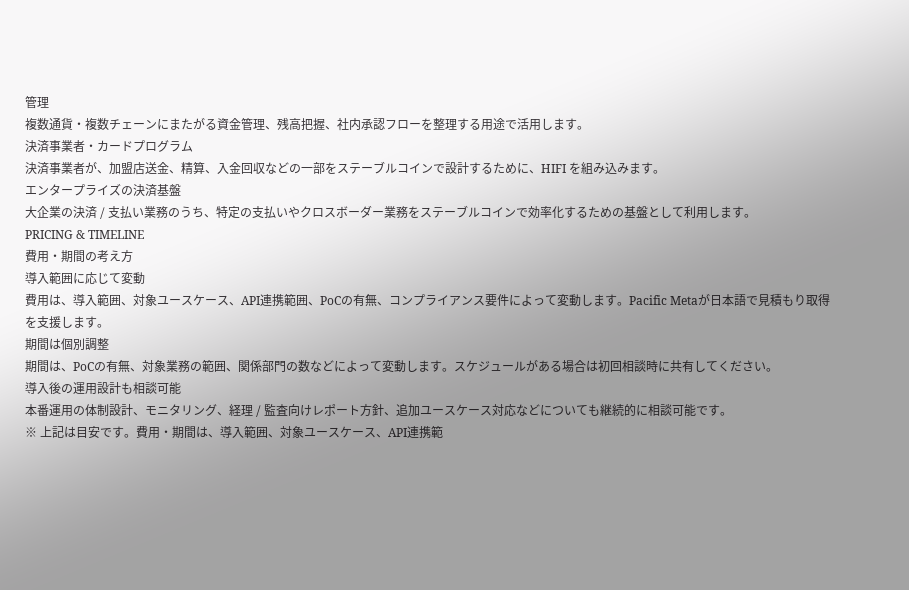管理
複数通貨・複数チェーンにまたがる資金管理、残高把握、社内承認フローを整理する用途で活用します。
決済事業者・カードプログラム
決済事業者が、加盟店送金、精算、入金回収などの一部をステーブルコインで設計するために、HIFI を組み込みます。
エンタープライズの決済基盤
大企業の決済 / 支払い業務のうち、特定の支払いやクロスボーダー業務をステーブルコインで効率化するための基盤として利用します。
PRICING & TIMELINE
費用・期間の考え方
導入範囲に応じて変動
費用は、導入範囲、対象ユースケース、API連携範囲、PoCの有無、コンプライアンス要件によって変動します。Pacific Metaが日本語で見積もり取得を支援します。
期間は個別調整
期間は、PoCの有無、対象業務の範囲、関係部門の数などによって変動します。スケジュールがある場合は初回相談時に共有してください。
導入後の運用設計も相談可能
本番運用の体制設計、モニタリング、経理 / 監査向けレポート方針、追加ユースケース対応などについても継続的に相談可能です。
※ 上記は目安です。費用・期間は、導入範囲、対象ユースケース、API連携範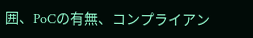囲、PoCの有無、コンプライアン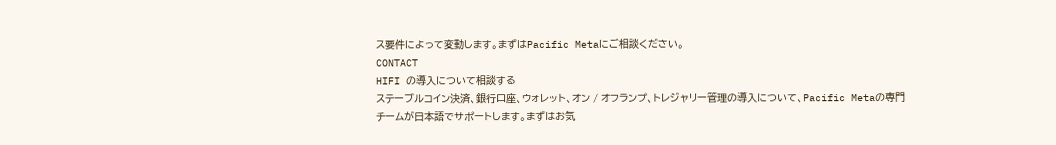ス要件によって変動します。まずはPacific Metaにご相談ください。
CONTACT
HIFI の導入について相談する
ステーブルコイン決済、銀行口座、ウォレット、オン / オフランプ、トレジャリー管理の導入について、Pacific Metaの専門チームが日本語でサポートします。まずはお気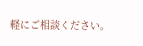軽にご相談ください。